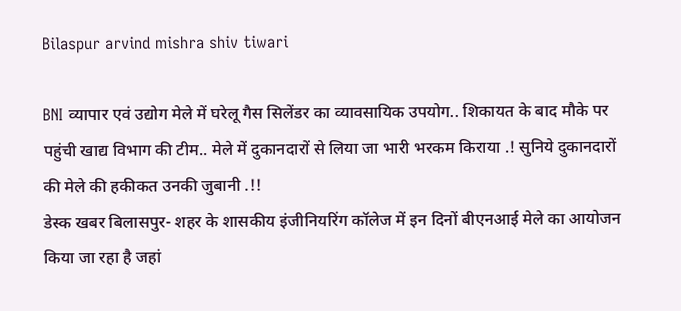Bilaspur arvind mishra shiv tiwari

BNI व्यापार एवं उद्योग मेले में घरेलू गैस सिलेंडर का व्यावसायिक उपयोग.. शिकायत के बाद मौके पर पहुंची खाद्य विभाग की टीम.. मेले में दुकानदारों से लिया जा भारी भरकम किराया .! सुनिये दुकानदारों की मेले की हकीकत उनकी जुबानी .!!
डेस्क खबर बिलासपुर- शहर के शासकीय इंजीनियरिंग कॉलेज में इन दिनों बीएनआई मेले का आयोजन किया जा रहा है जहां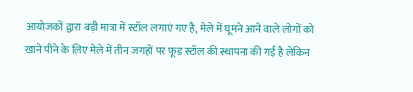आयोजकों द्वारा बड़ी मात्रा में स्टॉल लगाएं गए है, मेले में घूमने आने वाले लोगों को खाने पीने के लिए मेले में तीन जगहों पर फूड स्टॉल की स्थापना की गई है लेकिन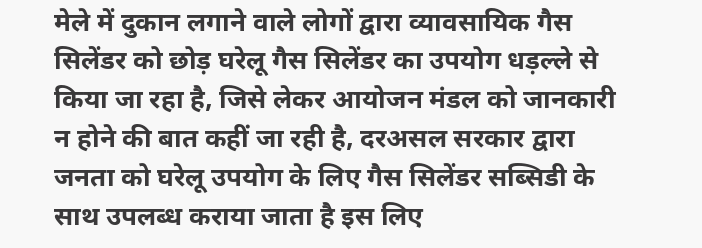मेले में दुकान लगाने वाले लोगों द्वारा व्यावसायिक गैस सिलेंडर को छोड़ घरेलू गैस सिलेंडर का उपयोग धड़ल्ले से किया जा रहा है, जिसे लेकर आयोजन मंडल को जानकारी न होने की बात कहीं जा रही है, दरअसल सरकार द्वारा जनता को घरेलू उपयोग के लिए गैस सिलेंडर सब्सिडी के साथ उपलब्ध कराया जाता है इस लिए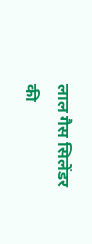लाल गैस सिलेंडर की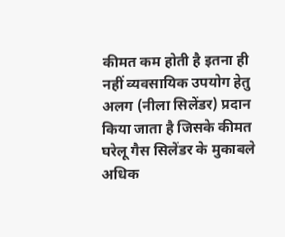कीमत कम होती है इतना ही नहीं व्यवसायिक उपयोग हेतु अलग (नीला सिलेंडर) प्रदान किया जाता है जिसके कीमत घरेलू गैस सिलेंडर के मुकाबले अधिक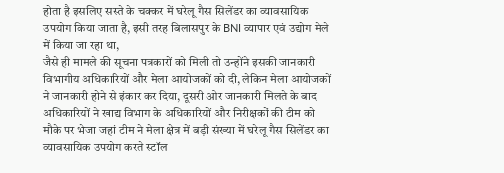होता है इसलिए सस्ते के चक्कर में घरेलू गैस सिलेंडर का व्यावसायिक उपयोग किया जाता है, इसी तरह बिलासपुर के BNI व्यापार एवं उद्योग मेले में किया जा रहा था,
जैसे ही मामले की सूचना पत्रकारों को मिली तो उन्होंने इसकी जानकारी विभागीय अधिकारियों और मेला आयोजकों को दी, लेकिन मेला आयोजकों ने जानकारी होने से इंकार कर दिया, दूसरी ओर जानकारी मिलते के बाद अधिकारियों ने खाद्य विभाग के अधिकारियों और निरीक्षकों की टीम को मौके पर भेजा जहां टीम ने मेला क्षेत्र में बड़ी संख्या में घरेलू गैस सिलेंडर का व्यावसायिक उपयोग करते स्टॉल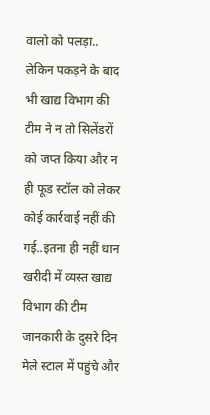वालो को पलड़ा.. लेकिन पकड़ने के बाद भी खाद्य विभाग की टीम ने न तो सिलेंडरों को जप्त किया और न ही फूड स्टॉल को लेकर कोई कार्रवाई नहीं की गई..इतना ही नहीं धान खरीदी में व्यस्त खाद्य विभाग की टीम जानकारी के दुसरे दिन मेले स्टाल में पहुंचे और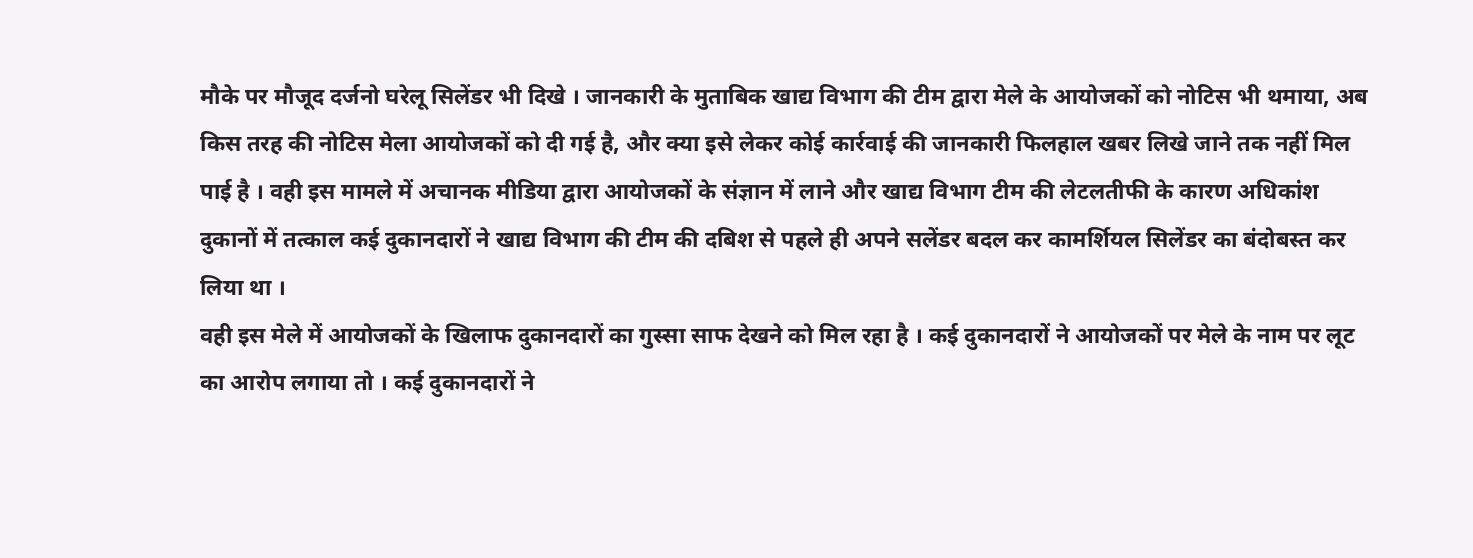मौके पर मौजूद दर्जनो घरेलू सिलेंडर भी दिखे । जानकारी के मुताबिक खाद्य विभाग की टीम द्वारा मेले के आयोजकों को नोटिस भी थमाया, अब किस तरह की नोटिस मेला आयोजकों को दी गई है, और क्या इसे लेकर कोई कार्रवाई की जानकारी फिलहाल खबर लिखे जाने तक नहीं मिल पाई है । वही इस मामले में अचानक मीडिया द्वारा आयोजकों के संज्ञान में लाने और खाद्य विभाग टीम की लेटलतीफी के कारण अधिकांश दुकानों में तत्काल कई दुकानदारों ने खाद्य विभाग की टीम की दबिश से पहले ही अपने सलेंडर बदल कर कामर्शियल सिलेंडर का बंदोबस्त कर लिया था ।
वही इस मेले में आयोजकों के खिलाफ दुकानदारों का गुस्सा साफ देखने को मिल रहा है । कई दुकानदारों ने आयोजकों पर मेले के नाम पर लूट का आरोप लगाया तो । कई दुकानदारों ने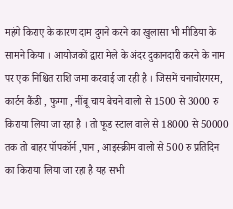महंगे किराए के कारण दाम दुगने करने का खुलासा भी मीडिया के सामने किया । आयोजकों द्वारा मेले के अंदर दुकानदारी करने के नाम पर एक निश्चित राशि जमा करवाई जा रही है । जिसमें चनाचोरगरम, कार्टन कैंडी , फुग्गा , नींबू चाय बेचने वालो से 1500 से 3000 रु किराया लिया जा रहा है । तो फूड स्टाल वाले से 18000 से 50000 तक तो बाहर पॉपकॉर्न ,पान , आइस्क्रीम वालो से 500 रु प्रतिदिन का किराया लिया जा रहा है यह सभी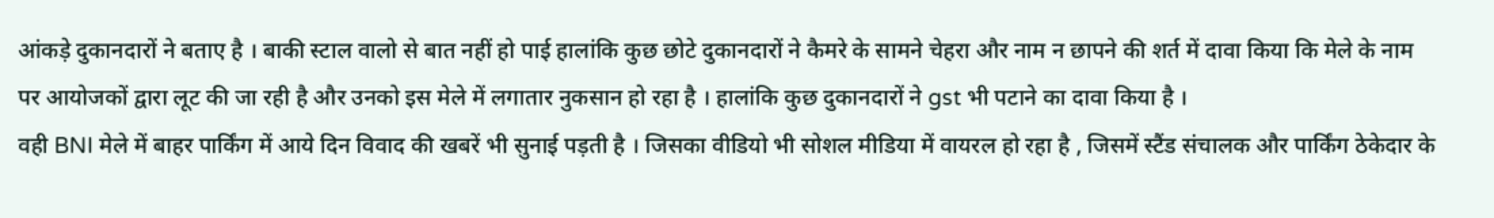आंकड़े दुकानदारों ने बताए है । बाकी स्टाल वालो से बात नहीं हो पाई हालांकि कुछ छोटे दुकानदारों ने कैमरे के सामने चेहरा और नाम न छापने की शर्त में दावा किया कि मेले के नाम पर आयोजकों द्वारा लूट की जा रही है और उनको इस मेले में लगातार नुकसान हो रहा है । हालांकि कुछ दुकानदारों ने gst भी पटाने का दावा किया है ।
वही BNI मेले में बाहर पार्किंग में आये दिन विवाद की खबरें भी सुनाई पड़ती है । जिसका वीडियो भी सोशल मीडिया में वायरल हो रहा है , जिसमें स्टैंड संचालक और पार्किंग ठेकेदार के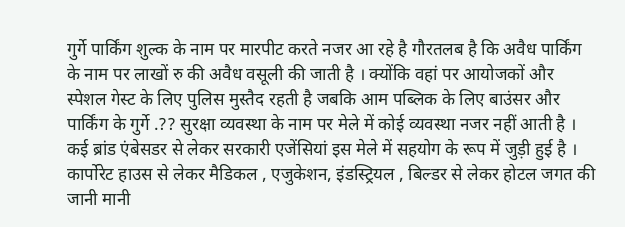गुर्गे पार्किंग शुल्क के नाम पर मारपीट करते नजर आ रहे है गौरतलब है कि अवैध पार्किंग के नाम पर लाखों रु की अवैध वसूली की जाती है । क्योंकि वहां पर आयोजकों और स्पेशल गेस्ट के लिए पुलिस मुस्तैद रहती है जबकि आम पब्लिक के लिए बाउंसर और पार्किंग के गुर्गे .?? सुरक्षा व्यवस्था के नाम पर मेले में कोई व्यवस्था नजर नहीं आती है । कई ब्रांड एंबेसडर से लेकर सरकारी एजेंसियां इस मेले में सहयोग के रूप में जुड़ी हुई है । कार्पोरेट हाउस से लेकर मैडिकल , एजुकेशन, इंडस्ट्रियल , बिल्डर से लेकर होटल जगत की जानी मानी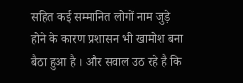सहित कई सम्मानित लोगों नाम जुड़े होने के कारण प्रशासन भी खामोश बना बैठा हुआ है । और सवाल उठ रहे है कि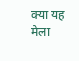क्या यह मेला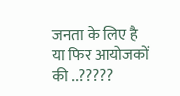जनता के लिए है या फिर आयोजकों की ..?????